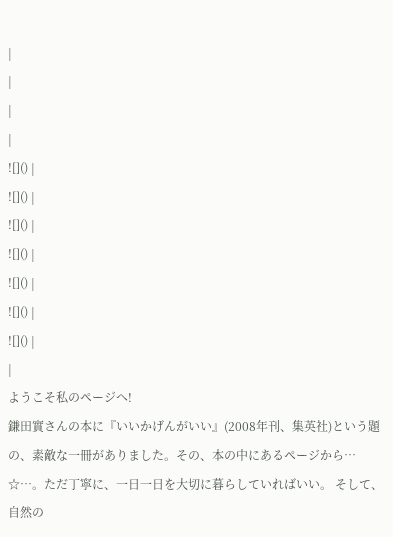|
|
|
|
![]() |
![]() |
![]() |
![]() |
![]() |
![]() |
![]() |
|
ようこそ私のページへ!
鎌田實さんの本に『いいかげんがいい』(2008年刊、集英社)という題の、素敵な一冊がありました。その、本の中にあるページから… ☆…。ただ丁寧に、一日一日を大切に暮らしていればいい。 そして、自然の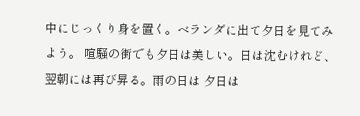中にじっくり身を置く。ベランダに出て夕日を見てみよう。 喧騒の街でも夕日は美しい。日は沈むけれど、翌朝には再び昇る。雨の日は 夕日は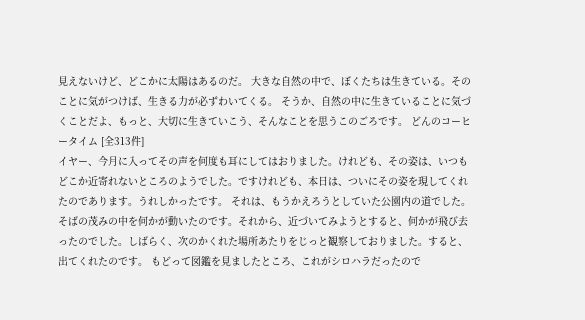見えないけど、どこかに太陽はあるのだ。 大きな自然の中で、ぼくたちは生きている。そのことに気がつけば、生きる力が必ずわいてくる。 そうか、自然の中に生きていることに気づくことだよ、もっと、大切に生きていこう、そんなことを思うこのごろです。 どんのコーヒータイム [全313件]
イヤー、今月に入ってその声を何度も耳にしてはおりました。けれども、その姿は、いつもどこか近寄れないところのようでした。ですけれども、本日は、ついにその姿を現してくれたのであります。うれしかったです。 それは、もうかえろうとしていた公園内の道でした。そばの茂みの中を何かが動いたのです。それから、近づいてみようとすると、何かが飛び去ったのでした。しばらく、次のかくれた場所あたりをじっと観察しておりました。すると、出てくれたのです。 もどって図鑑を見ましたところ、これがシロハラだったので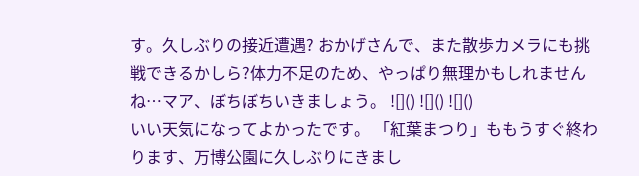す。久しぶりの接近遭遇? おかげさんで、また散歩カメラにも挑戦できるかしら?体力不足のため、やっぱり無理かもしれませんね…マア、ぼちぼちいきましょう。 ![]() ![]() ![]()
いい天気になってよかったです。 「紅葉まつり」ももうすぐ終わります、万博公園に久しぶりにきまし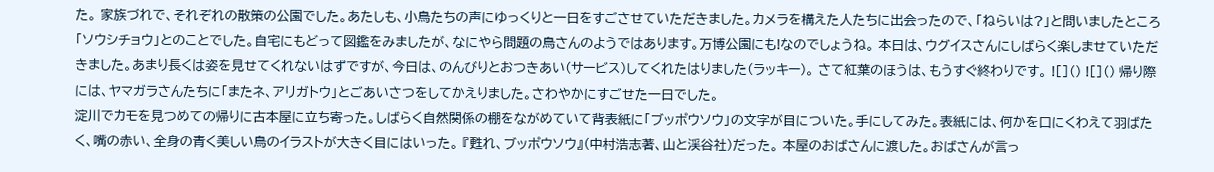た。 家族づれで、それぞれの散策の公園でした。あたしも、小鳥たちの声にゆっくりと一日をすごさせていただきました。カメラを構えた人たちに出会ったので、「ねらいは?」と問いましたところ「ソウシチョウ」とのことでした。自宅にもどって図鑑をみましたが、なにやら問題の鳥さんのようではあります。万博公園にも!なのでしょうね。 本日は、ウグイスさんにしばらく楽しませていただきました。あまり長くは姿を見せてくれないはずですが、今日は、のんびりとおつきあい(サービス)してくれたはりました(ラッキー)。 さて紅葉のほうは、もうすぐ終わりです。 ![]() ![]() 帰り際には、ヤマガラさんたちに「またネ、アリガトウ」とごあいさつをしてかえりました。さわやかにすごせた一日でした。
淀川でカモを見つめての帰りに古本屋に立ち寄った。しばらく自然関係の棚をながめていて背表紙に「ブッポウソウ」の文字が目についた。手にしてみた。表紙には、何かを口にくわえて羽ばたく、嘴の赤い、全身の青く美しい鳥のイラストが大きく目にはいった。 『甦れ、ブッポウソウ』(中村浩志著、山と渓谷社)だった。 本屋のおばさんに渡した。おばさんが言っ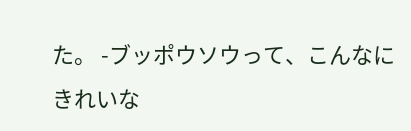た。 -ブッポウソウって、こんなにきれいな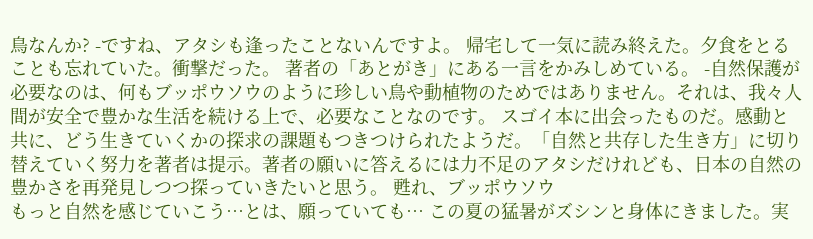鳥なんか? -ですね、アタシも逢ったことないんですよ。 帰宅して一気に読み終えた。夕食をとることも忘れていた。衝撃だった。 著者の「あとがき」にある一言をかみしめている。 -自然保護が必要なのは、何もブッポウソウのように珍しい鳥や動植物のためではありません。それは、我々人間が安全で豊かな生活を続ける上で、必要なことなのです。 スゴイ本に出会ったものだ。感動と共に、どう生きていくかの探求の課題もつきつけられたようだ。「自然と共存した生き方」に切り替えていく努力を著者は提示。著者の願いに答えるには力不足のアタシだけれども、日本の自然の豊かさを再発見しつつ探っていきたいと思う。 甦れ、ブッポウソウ
もっと自然を感じていこう…とは、願っていても… この夏の猛暑がズシンと身体にきました。実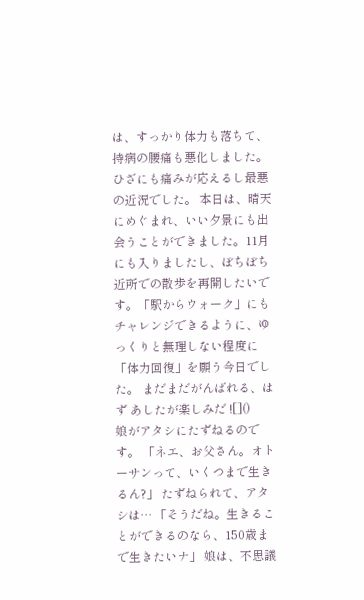は、すっかり体力も落ちて、持病の腰痛も悪化しました。ひざにも痛みが応えるし最悪の近況でした。 本日は、晴天にめぐまれ、いい夕景にも出会うことができました。11月にも入りましたし、ぼちぼち近所での散歩を再開したいです。「駅からウォーク」にもチャレンジできるように、ゆっくりと無理しない程度に「体力回復」を願う今日でした。 まだまだがんばれる、はず あしたが楽しみだ ![]()
娘がアタシにたずねるのです。 「ネエ、お父さん。オトーサンって、いくつまで生きるん?」 たずねられて、アタシは… 「そうだね。生きることができるのなら、150歳まで生きたいナ」 娘は、不思議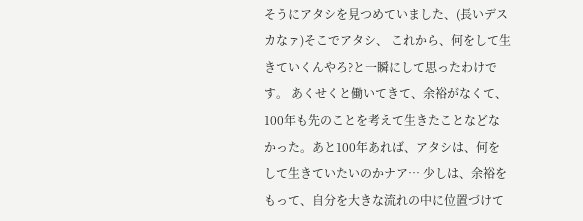そうにアタシを見つめていました、(長いデスカなァ)そこでアタシ、 これから、何をして生きていくんやろ?と一瞬にして思ったわけです。 あくせくと働いてきて、余裕がなくて、100年も先のことを考えて生きたことなどなかった。あと100年あれば、アタシは、何をして生きていたいのかナア… 少しは、余裕をもって、自分を大きな流れの中に位置づけて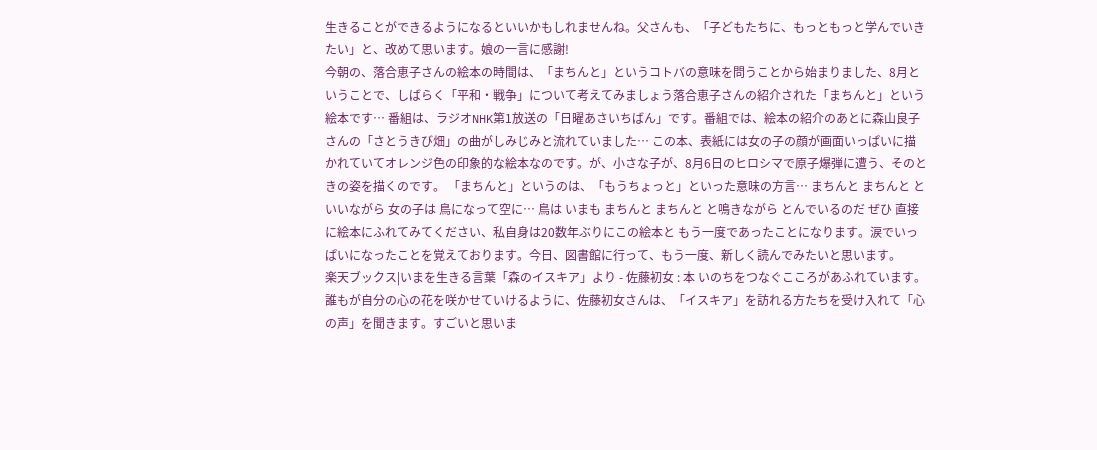生きることができるようになるといいかもしれませんね。父さんも、「子どもたちに、もっともっと学んでいきたい」と、改めて思います。娘の一言に感謝!
今朝の、落合恵子さんの絵本の時間は、「まちんと」というコトバの意味を問うことから始まりました、8月ということで、しばらく「平和・戦争」について考えてみましょう落合恵子さんの紹介された「まちんと」という絵本です… 番組は、ラジオNHK第1放送の「日曜あさいちばん」です。番組では、絵本の紹介のあとに森山良子さんの「さとうきび畑」の曲がしみじみと流れていました… この本、表紙には女の子の顔が画面いっぱいに描かれていてオレンジ色の印象的な絵本なのです。が、小さな子が、8月6日のヒロシマで原子爆弾に遭う、そのときの姿を描くのです。 「まちんと」というのは、「もうちょっと」といった意味の方言… まちんと まちんと といいながら 女の子は 鳥になって空に… 鳥は いまも まちんと まちんと と鳴きながら とんでいるのだ ぜひ 直接に絵本にふれてみてください、私自身は20数年ぶりにこの絵本と もう一度であったことになります。涙でいっぱいになったことを覚えております。今日、図書館に行って、もう一度、新しく読んでみたいと思います。
楽天ブックス|いまを生きる言葉「森のイスキア」より - 佐藤初女 : 本 いのちをつなぐこころがあふれています。 誰もが自分の心の花を咲かせていけるように、佐藤初女さんは、「イスキア」を訪れる方たちを受け入れて「心の声」を聞きます。すごいと思いま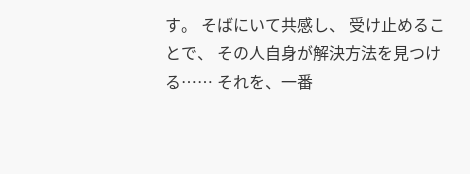す。 そばにいて共感し、 受け止めることで、 その人自身が解決方法を見つける…… それを、一番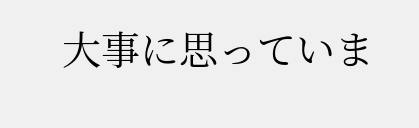大事に思っていま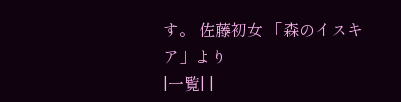す。 佐藤初女 「森のイスキア」より
|一覧| |